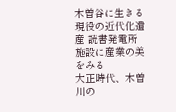木曽谷に生きる現役の近代化遺産 読書発電所施設に産業の美をみる
大正時代、木曽川の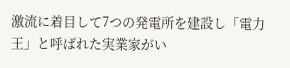激流に着目して7つの発電所を建設し「電力王」と呼ばれた実業家がい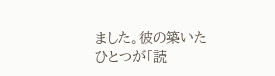ました。彼の築いたひとつが「読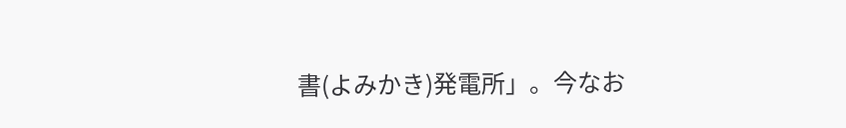書(よみかき)発電所」。今なお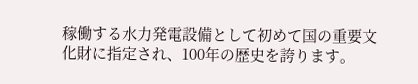稼働する水力発電設備として初めて国の重要文化財に指定され、100年の歴史を誇ります。